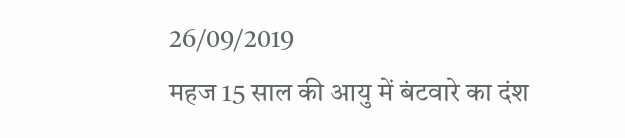26/09/2019
महज 15 साल की आयु में बंटवारे का दंश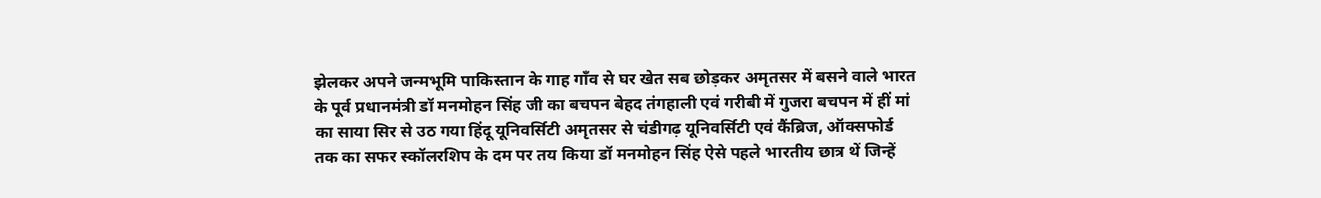झेलकर अपने जन्मभूमि पाकिस्तान के गाह गाँव से घर खेत सब छोड़कर अमृतसर में बसने वाले भारत के पूर्व प्रधानमंत्री डॉ मनमोहन सिंह जी का बचपन बेहद तंगहाली एवं गरीबी में गुजरा बचपन में हीं मां का साया सिर से उठ गया हिंदू यूनिवर्सिटी अमृतसर से चंडीगढ़ यूनिवर्सिटी एवं कैंब्रिज, ऑक्सफोर्ड तक का सफर स्कॉलरशिप के दम पर तय किया डॉ मनमोहन सिंह ऐसे पहले भारतीय छात्र थें जिन्हें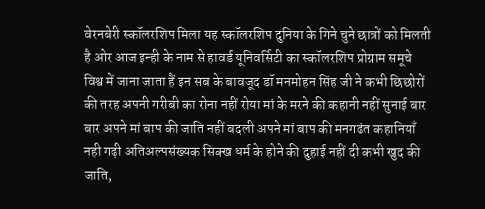वेरनबेरी स्कॉलरशिप मिला यह स्कॉलरशिप दुनिया के गिने चुने छात्रों को मिलती है ओर आज इन्ही के नाम से हावर्ड यूनिवर्सिटी का स्कॉलरशिप प्रोग्राम समूचे विश्व में जाना जाता हैं इन सब के बावजूद डॉ मनमोहन सिंह जी ने कभी छिछोरों की तरह अपनी गरीबी का रोना नहीं रोया मां के मरने की कहानी नहीं सुनाई बार बार अपने मां बाप की जाति नहीं बदली अपने मां बाप की मनगढंत कहानियाँ नही गढ़ी अतिअल्पसंख्यक सिक्ख धर्म के होने की दुहाई नहीं दी कभी खुद की जाति,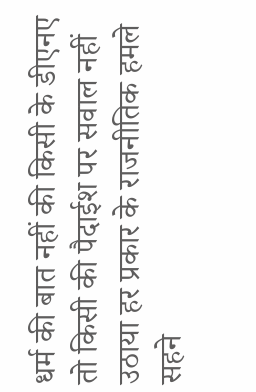धर्म की बात नहीं की किसी के डीएनए तो किसी की पैदाईश पर सवाल नहीं उठाया हर प्रकार के राजनीतिक हमले सहने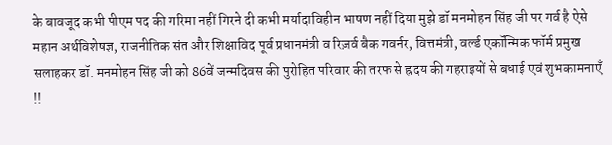के बावजूद कभी पीएम पद की गरिमा नहीं गिरने दी कभी मर्यादाविहीन भाषण नहीं दिया मुझे डॉ मनमोहन सिंह जी पर गर्व है ऐसे महान अर्थविशेषज्ञ, राजनीतिक संत और शिक्षाविद पूर्व प्रधानमंत्री व रिज़र्व बैक गवर्नर, वित्तमंत्री, वर्ल्ड एकॉन्मिक फॉर्म प्रमुख सलाहकर डॉ. मनमोहन सिंह जी को 86वें जन्मदिवस की पुरोहित परिवार की तरफ से ह्रदय की गहराइयों से बधाई एवं शुभकामनाएँ !!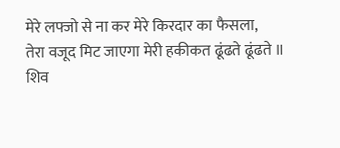मेरे लफ्जो से ना कर मेरे किरदार का फैसला,
तेरा वजूद मिट जाएगा मेरी हकीकत ढूंढते ढूंढते ॥
शिव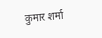कुमार शर्मा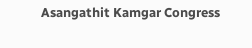Asangathit Kamgar Congress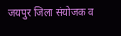जयपुर जिला संयोजक व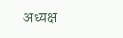अध्यक्ष